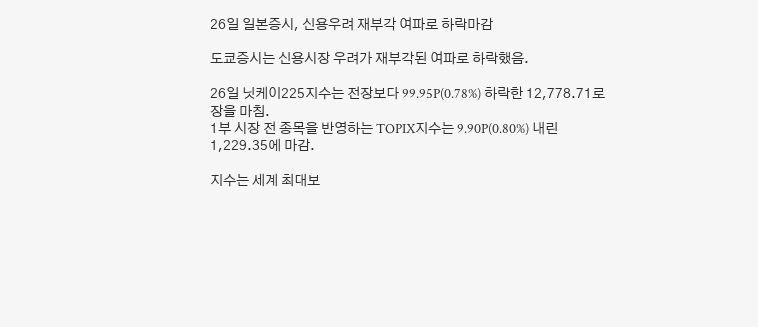26일 일본증시, 신용우려 재부각 여파로 하락마감

도쿄증시는 신용시장 우려가 재부각된 여파로 하락했음.

26일 닛케이225지수는 전장보다 99.95P(0.78%) 하락한 12,778.71로 장을 마침.
1부 시장 전 종목을 반영하는 TOPIX지수는 9.90P(0.80%) 내린 1,229.35에 마감.

지수는 세계 최대보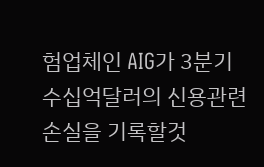험업체인 AIG가 3분기 수십억달러의 신용관련 손실을 기록할것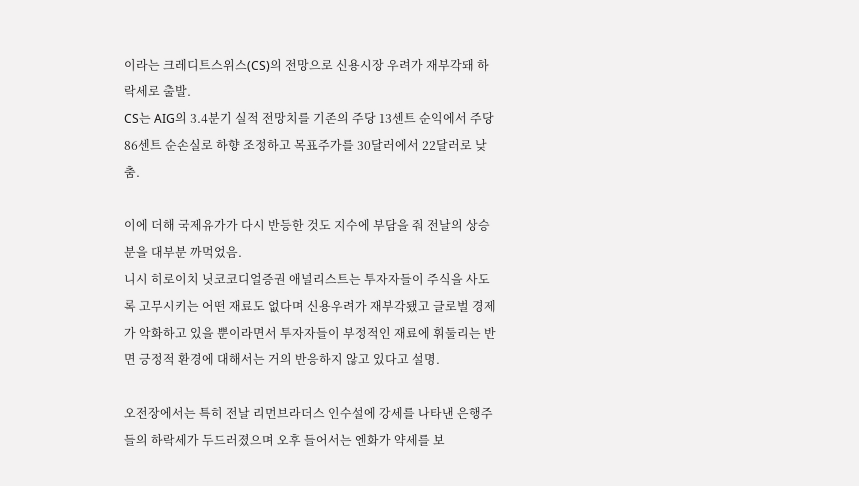이라는 크레디트스위스(CS)의 전망으로 신용시장 우려가 재부각돼 하락세로 출발.
CS는 AIG의 3.4분기 실적 전망치를 기존의 주당 13센트 순익에서 주당 86센트 순손실로 하향 조정하고 목표주가를 30달러에서 22달러로 낮춤.

이에 더해 국제유가가 다시 반등한 것도 지수에 부담을 줘 전날의 상승분을 대부분 까먹었음.
니시 히로이치 닛코코디얼증권 애널리스트는 투자자들이 주식을 사도록 고무시키는 어떤 재료도 없다며 신용우려가 재부각됐고 글로벌 경제가 악화하고 있을 뿐이라면서 투자자들이 부정적인 재료에 휘둘리는 반면 긍정적 환경에 대해서는 거의 반응하지 않고 있다고 설명.

오전장에서는 특히 전날 리먼브라더스 인수설에 강세를 나타낸 은행주들의 하락세가 두드러졌으며 오후 들어서는 엔화가 약세를 보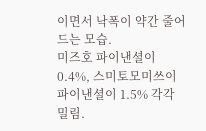이면서 낙폭이 약간 줄어드는 모습.
미즈호 파이낸셜이 0.4%, 스미토모미쓰이 파이낸셜이 1.5% 각각 밀림.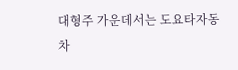대형주 가운데서는 도요타자동차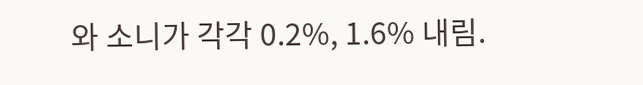와 소니가 각각 0.2%, 1.6% 내림.